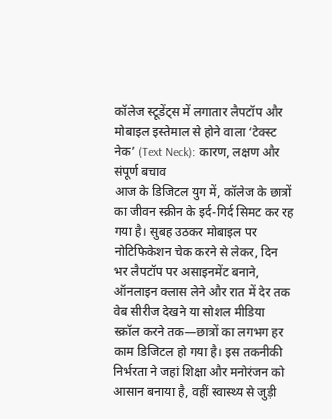कॉलेज स्टूडेंट्स में लगातार लैपटॉप और मोबाइल इस्तेमाल से होने वाला ‘टेक्स्ट नेक’ (Text Neck): कारण, लक्षण और संपूर्ण बचाव
आज के डिजिटल युग में, कॉलेज के छात्रों का जीवन स्क्रीन के इर्द-गिर्द सिमट कर रह गया है। सुबह उठकर मोबाइल पर नोटिफिकेशन चेक करने से लेकर, दिन भर लैपटॉप पर असाइनमेंट बनाने, ऑनलाइन क्लास लेने और रात में देर तक वेब सीरीज देखने या सोशल मीडिया स्क्रॉल करने तक—छात्रों का लगभग हर काम डिजिटल हो गया है। इस तकनीकी निर्भरता ने जहां शिक्षा और मनोरंजन को आसान बनाया है, वहीं स्वास्थ्य से जुड़ी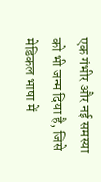एक गंभीर और नई समस्या को भी जन्म दिया है, जिसे मेडिकल भाषा में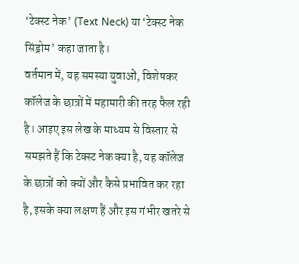‘टेक्स्ट नेक’ (Text Neck) या ‘टेक्स्ट नेक सिंड्रोम’ कहा जाता है।
वर्तमान में, यह समस्या युवाओं, विशेषकर कॉलेज के छात्रों में महामारी की तरह फैल रही है। आइए इस लेख के माध्यम से विस्तार से समझते हैं कि टेक्स्ट नेक क्या है, यह कॉलेज के छात्रों को क्यों और कैसे प्रभावित कर रहा है, इसके क्या लक्षण हैं और इस गंभीर खतरे से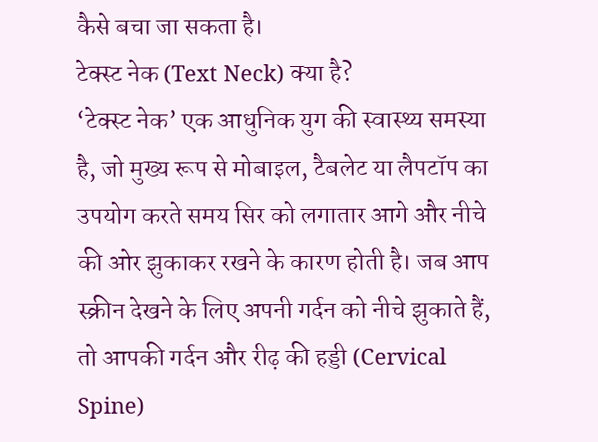कैसे बचा जा सकता है।
टेक्स्ट नेक (Text Neck) क्या है?
‘टेक्स्ट नेक’ एक आधुनिक युग की स्वास्थ्य समस्या है, जो मुख्य रूप से मोबाइल, टैबलेट या लैपटॉप का उपयोग करते समय सिर को लगातार आगे और नीचे की ओर झुकाकर रखने के कारण होती है। जब आप स्क्रीन देखने के लिए अपनी गर्दन को नीचे झुकाते हैं, तो आपकी गर्दन और रीढ़ की हड्डी (Cervical Spine)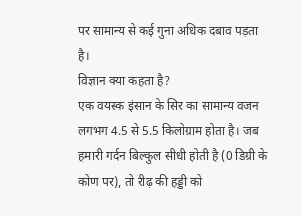पर सामान्य से कई गुना अधिक दबाव पड़ता है।
विज्ञान क्या कहता है?
एक वयस्क इंसान के सिर का सामान्य वजन लगभग 4.5 से 5.5 किलोग्राम होता है। जब हमारी गर्दन बिल्कुल सीधी होती है (0 डिग्री के कोण पर), तो रीढ़ की हड्डी को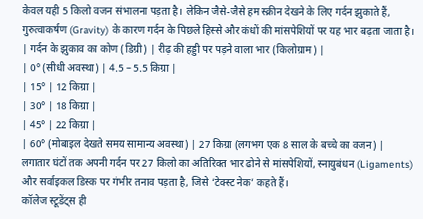केवल यही 5 किलो वजन संभालना पड़ता है। लेकिन जैसे-जैसे हम स्क्रीन देखने के लिए गर्दन झुकाते हैं, गुरुत्वाकर्षण (Gravity) के कारण गर्दन के पिछले हिस्से और कंधों की मांसपेशियों पर यह भार बढ़ता जाता है।
| गर्दन के झुकाव का कोण (डिग्री) | रीढ़ की हड्डी पर पड़ने वाला भार (किलोग्राम) |
| 0° (सीधी अवस्था) | 4.5 – 5.5 किग्रा |
| 15° | 12 किग्रा |
| 30° | 18 किग्रा |
| 45° | 22 किग्रा |
| 60° (मोबाइल देखते समय सामान्य अवस्था) | 27 किग्रा (लगभग एक 8 साल के बच्चे का वजन) |
लगातार घंटों तक अपनी गर्दन पर 27 किलो का अतिरिक्त भार ढोने से मांसपेशियों, स्नायुबंधन (Ligaments) और सर्वाइकल डिस्क पर गंभीर तनाव पड़ता है, जिसे ‘टेक्स्ट नेक’ कहते हैं।
कॉलेज स्टूडेंट्स ही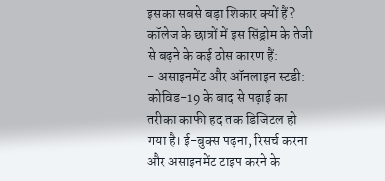इसका सबसे बड़ा शिकार क्यों हैं?
कॉलेज के छात्रों में इस सिंड्रोम के तेजी से बढ़ने के कई ठोस कारण हैं:
- असाइनमेंट और ऑनलाइन स्टडी: कोविड-19 के बाद से पढ़ाई का तरीका काफी हद तक डिजिटल हो गया है। ई-बुक्स पढ़ना, रिसर्च करना और असाइनमेंट टाइप करने के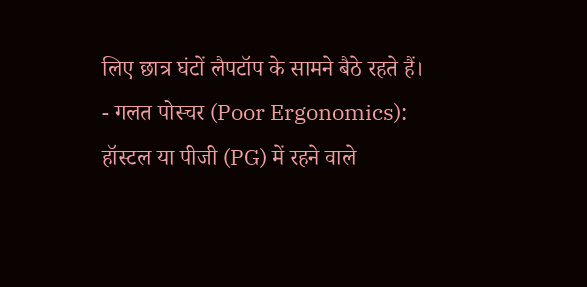लिए छात्र घंटों लैपटॉप के सामने बैठे रहते हैं।
- गलत पोस्चर (Poor Ergonomics): हॉस्टल या पीजी (PG) में रहने वाले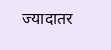ज्यादातर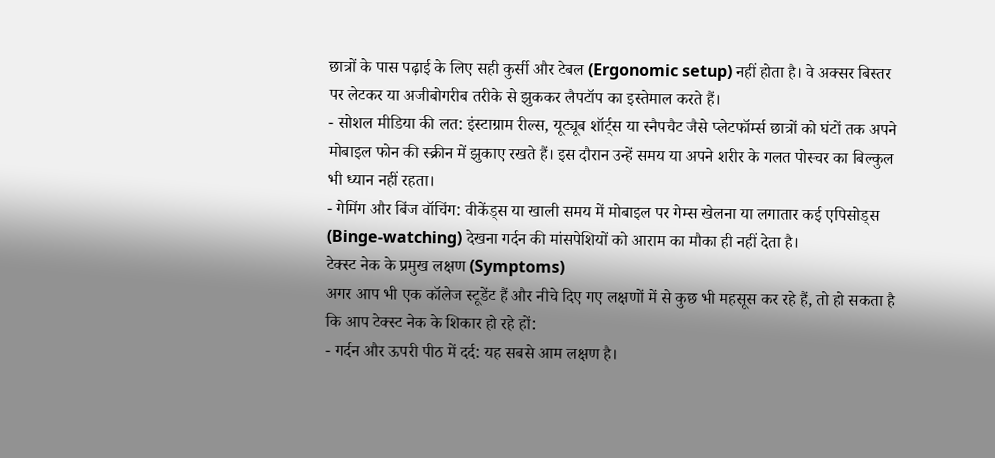छात्रों के पास पढ़ाई के लिए सही कुर्सी और टेबल (Ergonomic setup) नहीं होता है। वे अक्सर बिस्तर पर लेटकर या अजीबोगरीब तरीके से झुककर लैपटॉप का इस्तेमाल करते हैं।
- सोशल मीडिया की लत: इंस्टाग्राम रील्स, यूट्यूब शॉर्ट्स या स्नैपचैट जैसे प्लेटफॉर्म्स छात्रों को घंटों तक अपने मोबाइल फोन की स्क्रीन में झुकाए रखते हैं। इस दौरान उन्हें समय या अपने शरीर के गलत पोस्चर का बिल्कुल भी ध्यान नहीं रहता।
- गेमिंग और बिंज वॉचिंग: वीकेंड्स या खाली समय में मोबाइल पर गेम्स खेलना या लगातार कई एपिसोड्स (Binge-watching) देखना गर्दन की मांसपेशियों को आराम का मौका ही नहीं देता है।
टेक्स्ट नेक के प्रमुख लक्षण (Symptoms)
अगर आप भी एक कॉलेज स्टूडेंट हैं और नीचे दिए गए लक्षणों में से कुछ भी महसूस कर रहे हैं, तो हो सकता है कि आप टेक्स्ट नेक के शिकार हो रहे हों:
- गर्दन और ऊपरी पीठ में दर्द: यह सबसे आम लक्षण है।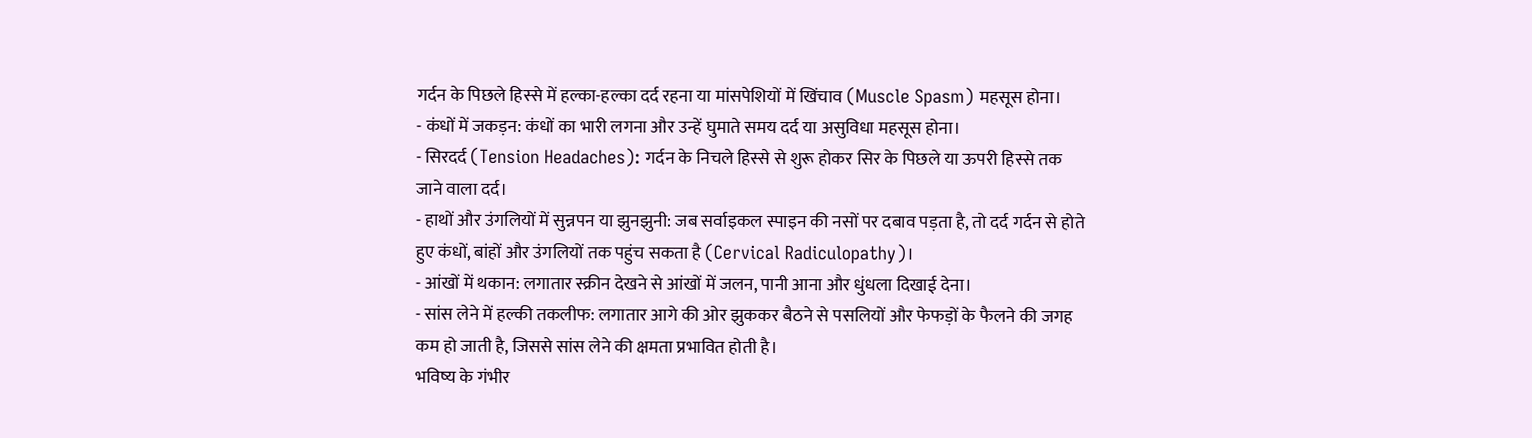गर्दन के पिछले हिस्से में हल्का-हल्का दर्द रहना या मांसपेशियों में खिंचाव (Muscle Spasm) महसूस होना।
- कंधों में जकड़न: कंधों का भारी लगना और उन्हें घुमाते समय दर्द या असुविधा महसूस होना।
- सिरदर्द (Tension Headaches): गर्दन के निचले हिस्से से शुरू होकर सिर के पिछले या ऊपरी हिस्से तक जाने वाला दर्द।
- हाथों और उंगलियों में सुन्नपन या झुनझुनी: जब सर्वाइकल स्पाइन की नसों पर दबाव पड़ता है, तो दर्द गर्दन से होते हुए कंधों, बांहों और उंगलियों तक पहुंच सकता है (Cervical Radiculopathy)।
- आंखों में थकान: लगातार स्क्रीन देखने से आंखों में जलन, पानी आना और धुंधला दिखाई देना।
- सांस लेने में हल्की तकलीफ: लगातार आगे की ओर झुककर बैठने से पसलियों और फेफड़ों के फैलने की जगह कम हो जाती है, जिससे सांस लेने की क्षमता प्रभावित होती है।
भविष्य के गंभीर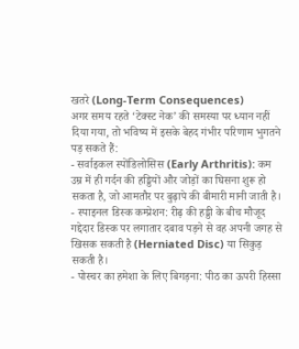खतरे (Long-Term Consequences)
अगर समय रहते ‘टेक्स्ट नेक’ की समस्या पर ध्यान नहीं दिया गया, तो भविष्य में इसके बेहद गंभीर परिणाम भुगतने पड़ सकते हैं:
- सर्वाइकल स्पोंडिलोसिस (Early Arthritis): कम उम्र में ही गर्दन की हड्डियों और जोड़ों का घिसना शुरू हो सकता है, जो आमतौर पर बुढ़ापे की बीमारी मानी जाती है।
- स्पाइनल डिस्क कम्प्रेशन: रीढ़ की हड्डी के बीच मौजूद गद्देदार डिस्क पर लगातार दबाव पड़ने से वह अपनी जगह से खिसक सकती है (Herniated Disc) या सिकुड़ सकती है।
- पोस्चर का हमेशा के लिए बिगड़ना: पीठ का ऊपरी हिस्सा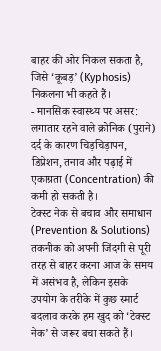बाहर की ओर निकल सकता है, जिसे ‘कूबड़’ (Kyphosis) निकलना भी कहते हैं।
- मानसिक स्वास्थ्य पर असर: लगातार रहने वाले क्रोनिक (पुराने) दर्द के कारण चिड़चिड़ापन, डिप्रेशन, तनाव और पढ़ाई में एकाग्रता (Concentration) की कमी हो सकती है।
टेक्स्ट नेक से बचाव और समाधान (Prevention & Solutions)
तकनीक को अपनी जिंदगी से पूरी तरह से बाहर करना आज के समय में असंभव है, लेकिन इसके उपयोग के तरीके में कुछ स्मार्ट बदलाव करके हम खुद को ‘टेक्स्ट नेक’ से जरूर बचा सकते हैं।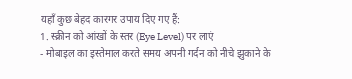यहाँ कुछ बेहद कारगर उपाय दिए गए हैं:
1. स्क्रीन को आंखों के स्तर (Eye Level) पर लाएं
- मोबाइल का इस्तेमाल करते समय अपनी गर्दन को नीचे झुकाने के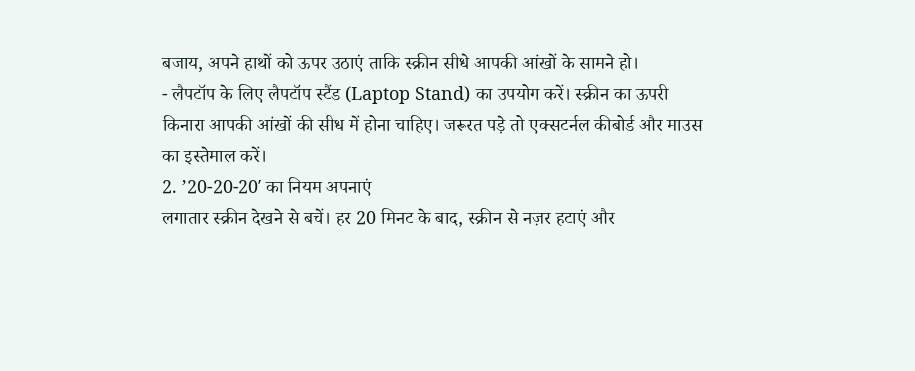बजाय, अपने हाथों को ऊपर उठाएं ताकि स्क्रीन सीधे आपकी आंखों के सामने हो।
- लैपटॉप के लिए लैपटॉप स्टैंड (Laptop Stand) का उपयोग करें। स्क्रीन का ऊपरी किनारा आपकी आंखों की सीध में होना चाहिए। जरूरत पड़े तो एक्सटर्नल कीबोर्ड और माउस का इस्तेमाल करें।
2. ’20-20-20′ का नियम अपनाएं
लगातार स्क्रीन देखने से बचें। हर 20 मिनट के बाद, स्क्रीन से नज़र हटाएं और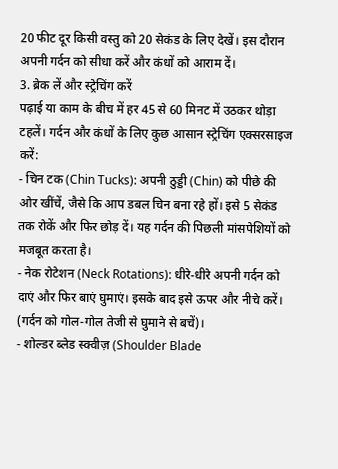20 फीट दूर किसी वस्तु को 20 सेकंड के लिए देखें। इस दौरान अपनी गर्दन को सीधा करें और कंधों को आराम दें।
3. ब्रेक लें और स्ट्रेचिंग करें
पढ़ाई या काम के बीच में हर 45 से 60 मिनट में उठकर थोड़ा टहलें। गर्दन और कंधों के लिए कुछ आसान स्ट्रेचिंग एक्सरसाइज करें:
- चिन टक (Chin Tucks): अपनी ठुड्डी (Chin) को पीछे की ओर खींचें, जैसे कि आप डबल चिन बना रहे हों। इसे 5 सेकंड तक रोकें और फिर छोड़ दें। यह गर्दन की पिछली मांसपेशियों को मजबूत करता है।
- नेक रोटेशन (Neck Rotations): धीरे-धीरे अपनी गर्दन को दाएं और फिर बाएं घुमाएं। इसके बाद इसे ऊपर और नीचे करें। (गर्दन को गोल-गोल तेजी से घुमाने से बचें)।
- शोल्डर ब्लेड स्क्वीज़ (Shoulder Blade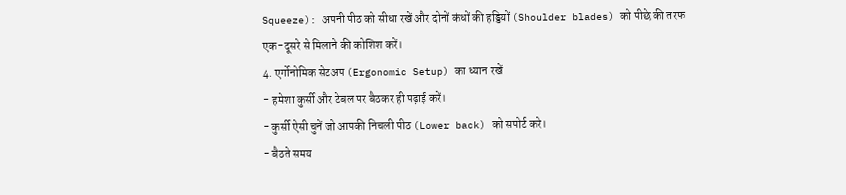Squeeze): अपनी पीठ को सीधा रखें और दोनों कंधों की हड्डियों (Shoulder blades) को पीछे की तरफ एक-दूसरे से मिलाने की कोशिश करें।
4. एर्गोनोमिक सेटअप (Ergonomic Setup) का ध्यान रखें
- हमेशा कुर्सी और टेबल पर बैठकर ही पढ़ाई करें।
- कुर्सी ऐसी चुनें जो आपकी निचली पीठ (Lower back) को सपोर्ट करे।
- बैठते समय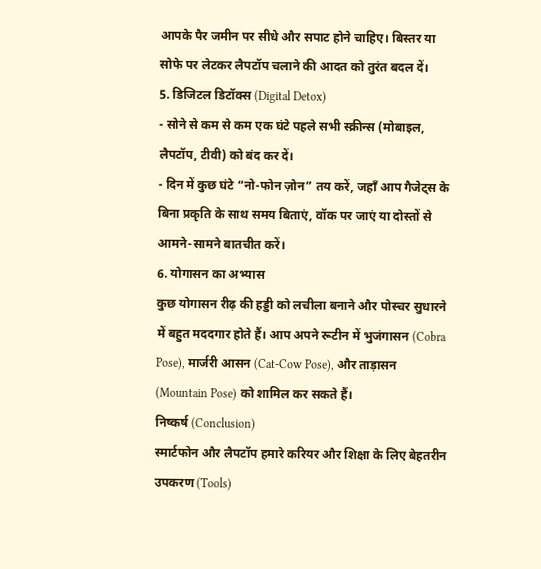आपके पैर जमीन पर सीधे और सपाट होने चाहिए। बिस्तर या सोफे पर लेटकर लैपटॉप चलाने की आदत को तुरंत बदल दें।
5. डिजिटल डिटॉक्स (Digital Detox)
- सोने से कम से कम एक घंटे पहले सभी स्क्रीन्स (मोबाइल, लैपटॉप, टीवी) को बंद कर दें।
- दिन में कुछ घंटे “नो-फोन ज़ोन” तय करें, जहाँ आप गैजेट्स के बिना प्रकृति के साथ समय बिताएं, वॉक पर जाएं या दोस्तों से आमने-सामने बातचीत करें।
6. योगासन का अभ्यास
कुछ योगासन रीढ़ की हड्डी को लचीला बनाने और पोस्चर सुधारने में बहुत मददगार होते हैं। आप अपने रूटीन में भुजंगासन (Cobra Pose), मार्जरी आसन (Cat-Cow Pose), और ताड़ासन (Mountain Pose) को शामिल कर सकते हैं।
निष्कर्ष (Conclusion)
स्मार्टफोन और लैपटॉप हमारे करियर और शिक्षा के लिए बेहतरीन उपकरण (Tools)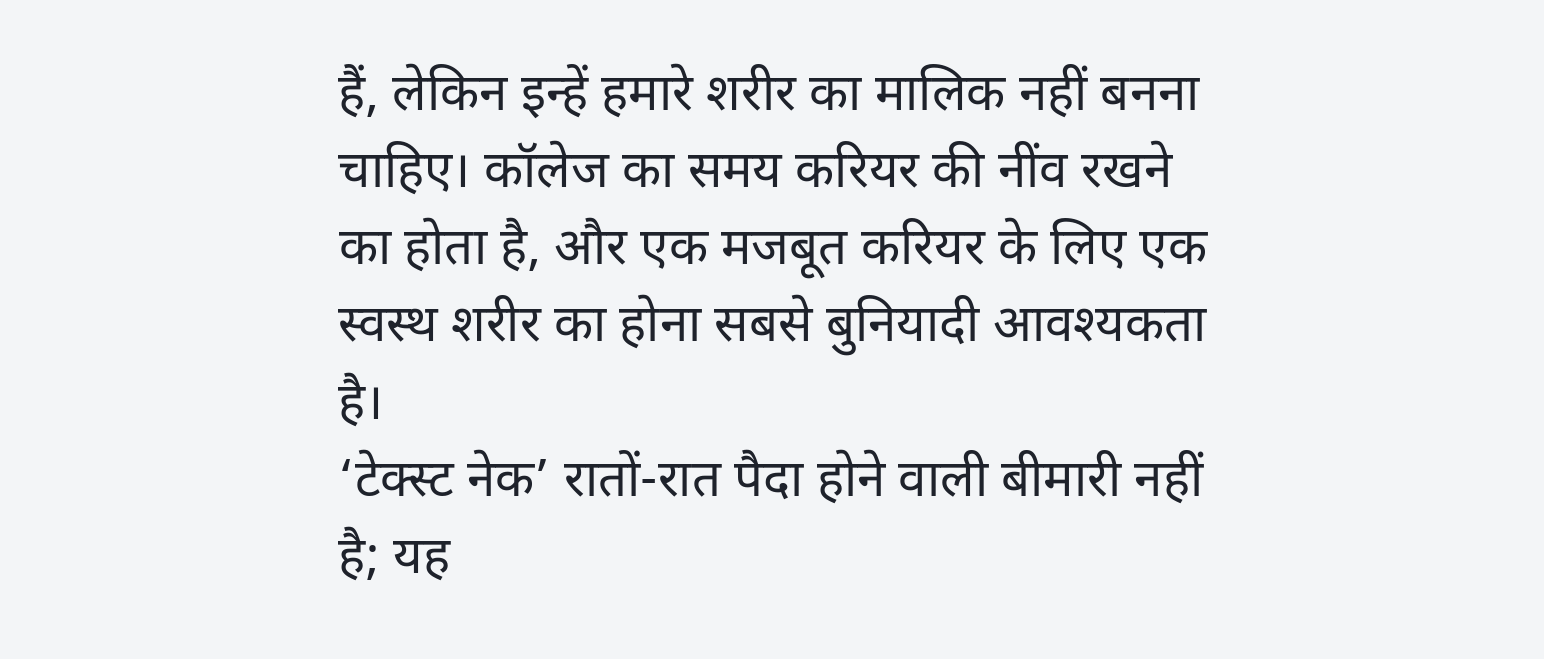हैं, लेकिन इन्हें हमारे शरीर का मालिक नहीं बनना चाहिए। कॉलेज का समय करियर की नींव रखने का होता है, और एक मजबूत करियर के लिए एक स्वस्थ शरीर का होना सबसे बुनियादी आवश्यकता है।
‘टेक्स्ट नेक’ रातों-रात पैदा होने वाली बीमारी नहीं है; यह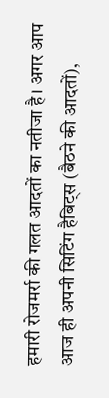हमारी रोजमर्रा की गलत आदतों का नतीजा है। अगर आप आज ही अपनी सिटिंग हैबिट्स (बैठने की आदतों),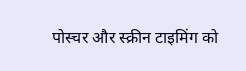पोस्चर और स्क्रीन टाइमिंग को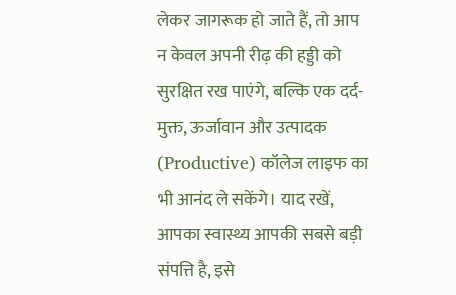लेकर जागरूक हो जाते हैं, तो आप न केवल अपनी रीढ़ की हड्डी को सुरक्षित रख पाएंगे, बल्कि एक दर्द-मुक्त, ऊर्जावान और उत्पादक (Productive) कॉलेज लाइफ का भी आनंद ले सकेंगे। याद रखें, आपका स्वास्थ्य आपकी सबसे बड़ी संपत्ति है, इसे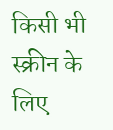किसी भी स्क्रीन के लिए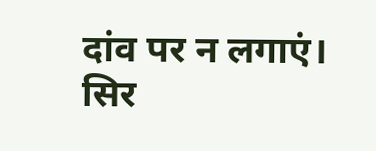दांव पर न लगाएं। सिर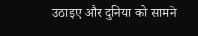उठाइए और दुनिया को सामने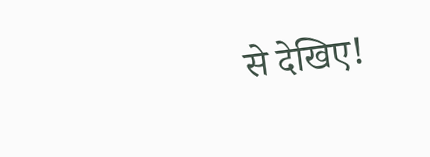से देखिए!